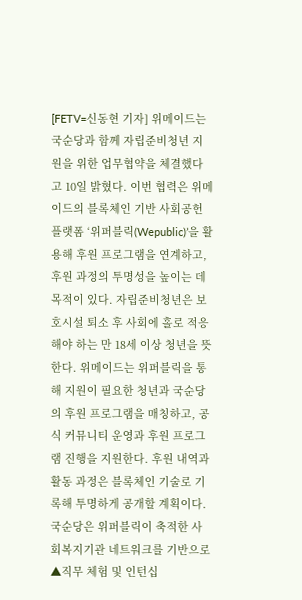[FETV=신동현 기자] 위메이드는 국순당과 함께 자립준비청년 지원을 위한 업무협약을 체결했다고 10일 밝혔다. 이번 협력은 위메이드의 블록체인 기반 사회공헌 플랫폼 ‘위퍼블릭(Wepublic)’을 활용해 후원 프로그램을 연계하고, 후원 과정의 투명성을 높이는 데 목적이 있다. 자립준비청년은 보호시설 퇴소 후 사회에 홀로 적응해야 하는 만 18세 이상 청년을 뜻한다. 위메이드는 위퍼블릭을 통해 지원이 필요한 청년과 국순당의 후원 프로그램을 매칭하고, 공식 커뮤니티 운영과 후원 프로그램 진행을 지원한다. 후원 내역과 활동 과정은 블록체인 기술로 기록해 투명하게 공개할 계획이다. 국순당은 위퍼블릭이 축적한 사회복지기관 네트워크를 기반으로 ▲직무 체험 및 인턴십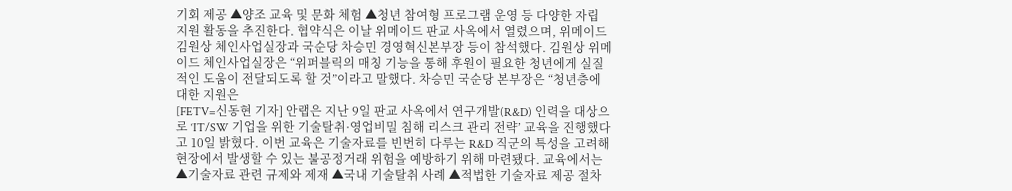기회 제공 ▲양조 교육 및 문화 체험 ▲청년 참여형 프로그램 운영 등 다양한 자립 지원 활동을 추진한다. 협약식은 이날 위메이드 판교 사옥에서 열렸으며, 위메이드 김원상 체인사업실장과 국순당 차승민 경영혁신본부장 등이 참석했다. 김원상 위메이드 체인사업실장은 “위퍼블릭의 매칭 기능을 통해 후원이 필요한 청년에게 실질적인 도움이 전달되도록 할 것”이라고 말했다. 차승민 국순당 본부장은 “청년층에 대한 지원은
[FETV=신동현 기자] 안랩은 지난 9일 판교 사옥에서 연구개발(R&D) 인력을 대상으로 ‘IT/SW 기업을 위한 기술탈취·영업비밀 침해 리스크 관리 전략’ 교육을 진행했다고 10일 밝혔다. 이번 교육은 기술자료를 빈번히 다루는 R&D 직군의 특성을 고려해 현장에서 발생할 수 있는 불공정거래 위험을 예방하기 위해 마련됐다. 교육에서는 ▲기술자료 관련 규제와 제재 ▲국내 기술탈취 사례 ▲적법한 기술자료 제공 절차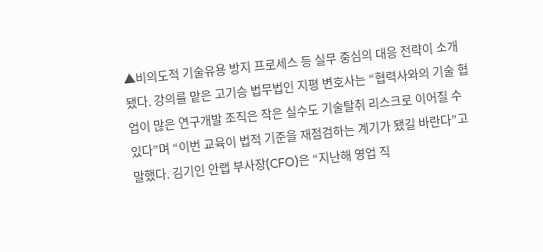▲비의도적 기술유용 방지 프로세스 등 실무 중심의 대응 전략이 소개됐다. 강의를 맡은 고기승 법무법인 지평 변호사는 “협력사와의 기술 협업이 많은 연구개발 조직은 작은 실수도 기술탈취 리스크로 이어질 수 있다”며 “이번 교육이 법적 기준을 재점검하는 계기가 됐길 바란다”고 말했다. 김기인 안랩 부사장(CFO)은 “지난해 영업 직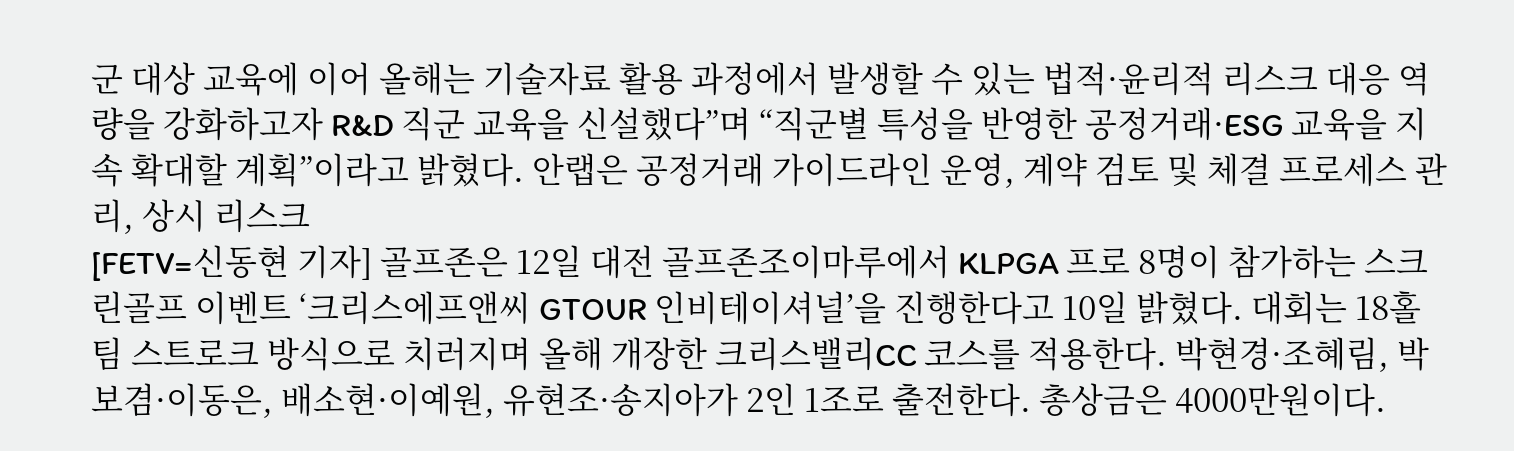군 대상 교육에 이어 올해는 기술자료 활용 과정에서 발생할 수 있는 법적·윤리적 리스크 대응 역량을 강화하고자 R&D 직군 교육을 신설했다”며 “직군별 특성을 반영한 공정거래·ESG 교육을 지속 확대할 계획”이라고 밝혔다. 안랩은 공정거래 가이드라인 운영, 계약 검토 및 체결 프로세스 관리, 상시 리스크
[FETV=신동현 기자] 골프존은 12일 대전 골프존조이마루에서 KLPGA 프로 8명이 참가하는 스크린골프 이벤트 ‘크리스에프앤씨 GTOUR 인비테이셔널’을 진행한다고 10일 밝혔다. 대회는 18홀 팀 스트로크 방식으로 치러지며 올해 개장한 크리스밸리CC 코스를 적용한다. 박현경·조혜림, 박보겸·이동은, 배소현·이예원, 유현조·송지아가 2인 1조로 출전한다. 총상금은 4000만원이다.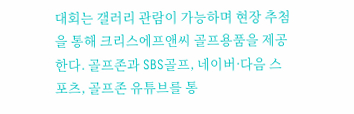대회는 갤러리 관람이 가능하며 현장 추첨을 통해 크리스에프앤씨 골프용품을 제공한다. 골프존과 SBS골프, 네이버·다음 스포츠, 골프존 유튜브를 통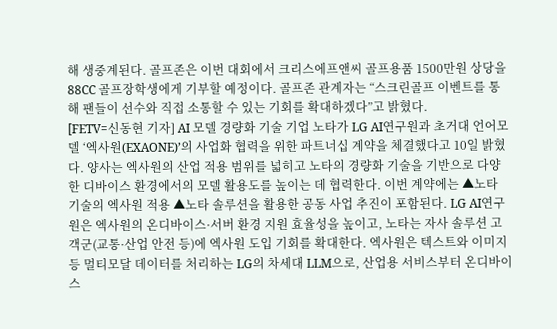해 생중계된다. 골프존은 이번 대회에서 크리스에프앤씨 골프용품 1500만원 상당을 88CC 골프장학생에게 기부할 예정이다. 골프존 관계자는 “스크린골프 이벤트를 통해 팬들이 선수와 직접 소통할 수 있는 기회를 확대하겠다”고 밝혔다.
[FETV=신동현 기자] AI 모델 경량화 기술 기업 노타가 LG AI연구원과 초거대 언어모델 ‘엑사원(EXAONE)’의 사업화 협력을 위한 파트너십 계약을 체결했다고 10일 밝혔다. 양사는 엑사원의 산업 적용 범위를 넓히고 노타의 경량화 기술을 기반으로 다양한 디바이스 환경에서의 모델 활용도를 높이는 데 협력한다. 이번 계약에는 ▲노타 기술의 엑사원 적용 ▲노타 솔루션을 활용한 공동 사업 추진이 포함된다. LG AI연구원은 엑사원의 온디바이스·서버 환경 지원 효율성을 높이고, 노타는 자사 솔루션 고객군(교통·산업 안전 등)에 엑사원 도입 기회를 확대한다. 엑사원은 텍스트와 이미지 등 멀티모달 데이터를 처리하는 LG의 차세대 LLM으로, 산업용 서비스부터 온디바이스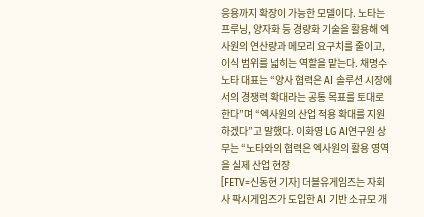응용까지 확장이 가능한 모델이다. 노타는 프루닝, 양자화 등 경량화 기술을 활용해 엑사원의 연산량과 메모리 요구치를 줄이고, 이식 범위를 넓히는 역할을 맡는다. 채명수 노타 대표는 “양사 협력은 AI 솔루션 시장에서의 경쟁력 확대라는 공통 목표를 토대로 한다”며 “엑사원의 산업 적용 확대를 지원하겠다”고 말했다. 이화영 LG AI연구원 상무는 “노타와의 협력은 엑사원의 활용 영역을 실제 산업 현장
[FETV=신동현 기자] 더블유게임즈는 자회사 팍시게임즈가 도입한 AI 기반 소규모 개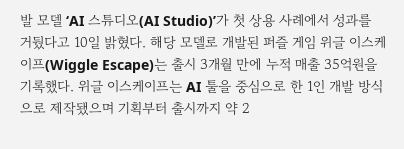발 모델 ‘AI 스튜디오(AI Studio)’가 첫 상용 사례에서 성과를 거뒀다고 10일 밝혔다. 해당 모델로 개발된 퍼즐 게임 위글 이스케이프(Wiggle Escape)는 출시 3개월 만에 누적 매출 35억원을 기록했다. 위글 이스케이프는 AI 툴을 중심으로 한 1인 개발 방식으로 제작됐으며 기획부터 출시까지 약 2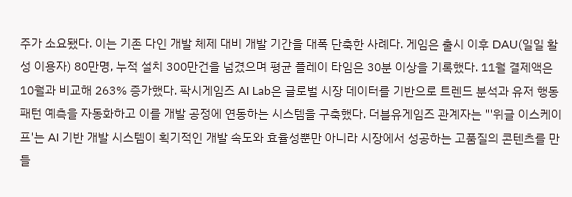주가 소요됐다. 이는 기존 다인 개발 체제 대비 개발 기간을 대폭 단축한 사례다. 게임은 출시 이후 DAU(일일 활성 이용자) 80만명, 누적 설치 300만건을 넘겼으며 평균 플레이 타임은 30분 이상을 기록했다. 11월 결제액은 10월과 비교해 263% 증가했다. 팍시게임즈 AI Lab은 글로벌 시장 데이터를 기반으로 트렌드 분석과 유저 행동 패턴 예측을 자동화하고 이를 개발 공정에 연동하는 시스템을 구축했다. 더블유게임즈 관계자는 "'위글 이스케이프'는 AI 기반 개발 시스템이 획기적인 개발 속도와 효율성뿐만 아니라 시장에서 성공하는 고품질의 콘텐츠를 만들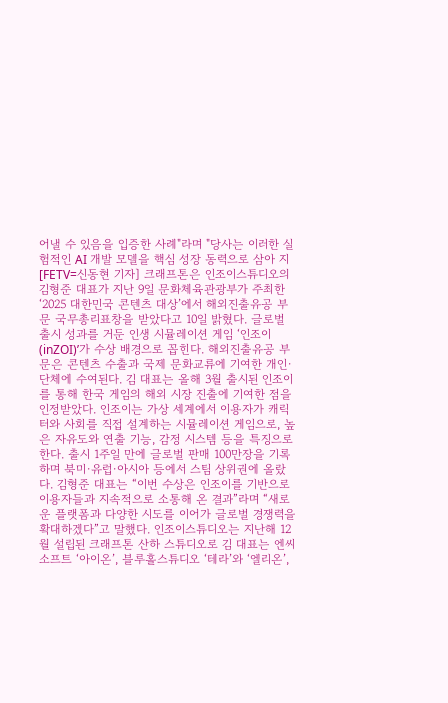어낼 수 있음을 입증한 사례"라며 "당사는 이러한 실험적인 AI 개발 모델을 핵심 성장 동력으로 삼아 지
[FETV=신동현 기자] 크래프톤은 인조이스튜디오의 김형준 대표가 지난 9일 문화체육관광부가 주최한 ‘2025 대한민국 콘텐츠 대상’에서 해외진출유공 부문 국무총리표창을 받았다고 10일 밝혔다. 글로벌 출시 성과를 거둔 인생 시뮬레이션 게임 ‘인조이(inZOI)’가 수상 배경으로 꼽힌다. 해외진출유공 부문은 콘텐츠 수출과 국제 문화교류에 기여한 개인·단체에 수여된다. 김 대표는 올해 3월 출시된 인조이를 통해 한국 게임의 해외 시장 진출에 기여한 점을 인정받았다. 인조이는 가상 세계에서 이용자가 캐릭터와 사회를 직접 설계하는 시뮬레이션 게임으로, 높은 자유도와 연출 기능, 감정 시스템 등을 특징으로 한다. 출시 1주일 만에 글로벌 판매 100만장을 기록하며 북미·유럽·아시아 등에서 스팀 상위권에 올랐다. 김형준 대표는 “이번 수상은 인조이를 기반으로 이용자들과 지속적으로 소통해 온 결과”라며 “새로운 플랫폼과 다양한 시도를 이어가 글로벌 경쟁력을 확대하겠다”고 말했다. 인조이스튜디오는 지난해 12월 설립된 크래프톤 산하 스튜디오로 김 대표는 엔씨소프트 ‘아이온’, 블루홀스튜디오 ‘테라’와 ‘엘리온’,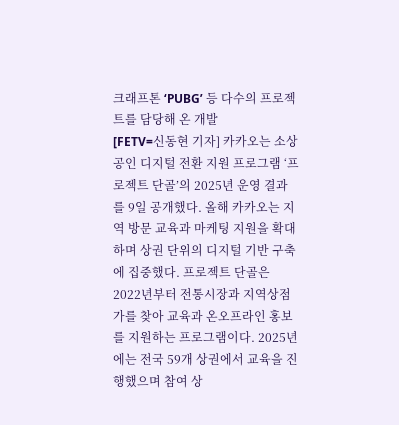크래프톤 ‘PUBG’ 등 다수의 프로젝트를 담당해 온 개발
[FETV=신동현 기자] 카카오는 소상공인 디지털 전환 지원 프로그램 ‘프로젝트 단골’의 2025년 운영 결과를 9일 공개했다. 올해 카카오는 지역 방문 교육과 마케팅 지원을 확대하며 상권 단위의 디지털 기반 구축에 집중했다. 프로젝트 단골은 2022년부터 전통시장과 지역상점가를 찾아 교육과 온오프라인 홍보를 지원하는 프로그램이다. 2025년에는 전국 59개 상권에서 교육을 진행했으며 참여 상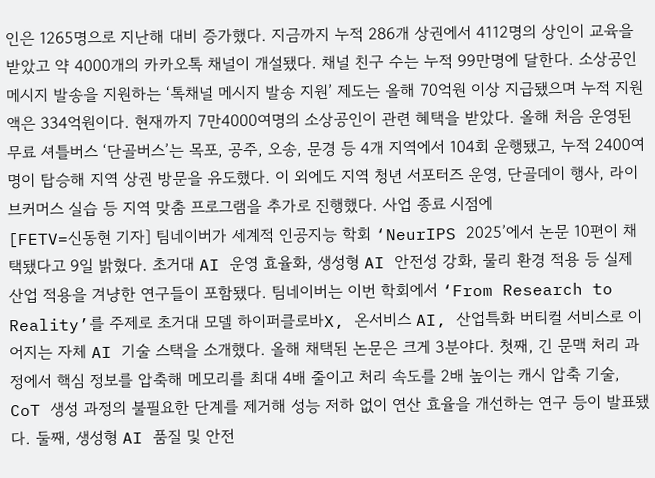인은 1265명으로 지난해 대비 증가했다. 지금까지 누적 286개 상권에서 4112명의 상인이 교육을 받았고 약 4000개의 카카오톡 채널이 개설됐다. 채널 친구 수는 누적 99만명에 달한다. 소상공인 메시지 발송을 지원하는 ‘톡채널 메시지 발송 지원’ 제도는 올해 70억원 이상 지급됐으며 누적 지원액은 334억원이다. 현재까지 7만4000여명의 소상공인이 관련 혜택을 받았다. 올해 처음 운영된 무료 셔틀버스 ‘단골버스’는 목포, 공주, 오송, 문경 등 4개 지역에서 104회 운행됐고, 누적 2400여명이 탑승해 지역 상권 방문을 유도했다. 이 외에도 지역 청년 서포터즈 운영, 단골데이 행사, 라이브커머스 실습 등 지역 맞춤 프로그램을 추가로 진행했다. 사업 종료 시점에
[FETV=신동현 기자] 팀네이버가 세계적 인공지능 학회 ‘NeurIPS 2025’에서 논문 10편이 채택됐다고 9일 밝혔다. 초거대 AI 운영 효율화, 생성형 AI 안전성 강화, 물리 환경 적용 등 실제 산업 적용을 겨냥한 연구들이 포함됐다. 팀네이버는 이번 학회에서 ‘From Research to Reality’를 주제로 초거대 모델 하이퍼클로바X, 온서비스 AI, 산업특화 버티컬 서비스로 이어지는 자체 AI 기술 스택을 소개했다. 올해 채택된 논문은 크게 3분야다. 첫째, 긴 문맥 처리 과정에서 핵심 정보를 압축해 메모리를 최대 4배 줄이고 처리 속도를 2배 높이는 캐시 압축 기술, CoT 생성 과정의 불필요한 단계를 제거해 성능 저하 없이 연산 효율을 개선하는 연구 등이 발표됐다. 둘째, 생성형 AI 품질 및 안전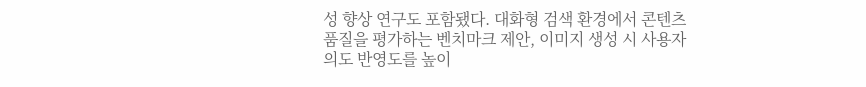성 향상 연구도 포함됐다. 대화형 검색 환경에서 콘텐츠 품질을 평가하는 벤치마크 제안, 이미지 생성 시 사용자 의도 반영도를 높이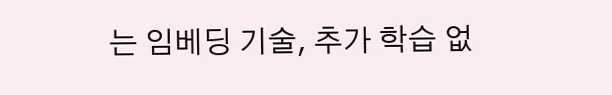는 임베딩 기술, 추가 학습 없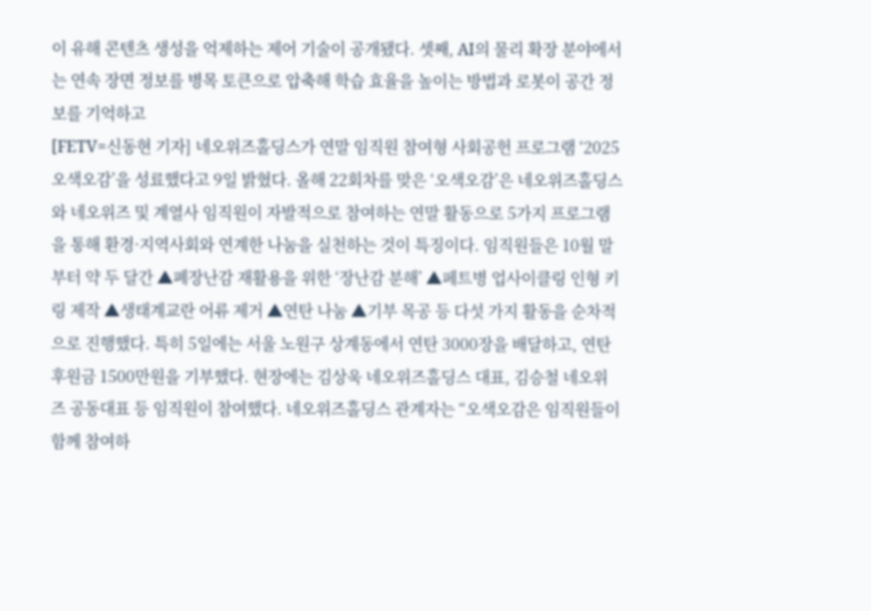이 유해 콘텐츠 생성을 억제하는 제어 기술이 공개됐다. 셋째, AI의 물리 확장 분야에서는 연속 장면 정보를 병목 토큰으로 압축해 학습 효율을 높이는 방법과 로봇이 공간 정보를 기억하고
[FETV=신동현 기자] 네오위즈홀딩스가 연말 임직원 참여형 사회공헌 프로그램 ‘2025 오색오감’을 성료했다고 9일 밝혔다. 올해 22회차를 맞은 ‘오색오감’은 네오위즈홀딩스와 네오위즈 및 계열사 임직원이 자발적으로 참여하는 연말 활동으로 5가지 프로그램을 통해 환경·지역사회와 연계한 나눔을 실천하는 것이 특징이다. 임직원들은 10월 말부터 약 두 달간 ▲폐장난감 재활용을 위한 ‘장난감 분해’ ▲페트병 업사이클링 인형 키링 제작 ▲생태계교란 어류 제거 ▲연탄 나눔 ▲기부 목공 등 다섯 가지 활동을 순차적으로 진행했다. 특히 5일에는 서울 노원구 상계동에서 연탄 3000장을 배달하고, 연탄 후원금 1500만원을 기부했다. 현장에는 김상욱 네오위즈홀딩스 대표, 김승철 네오위즈 공동대표 등 임직원이 참여했다. 네오위즈홀딩스 관계자는 “오색오감은 임직원들이 함께 참여하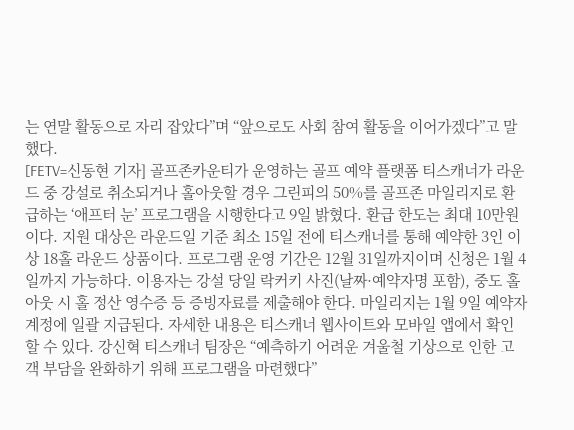는 연말 활동으로 자리 잡았다”며 “앞으로도 사회 참여 활동을 이어가겠다”고 말했다.
[FETV=신동현 기자] 골프존카운티가 운영하는 골프 예약 플랫폼 티스캐너가 라운드 중 강설로 취소되거나 홀아웃할 경우 그린피의 50%를 골프존 마일리지로 환급하는 ‘애프터 눈’ 프로그램을 시행한다고 9일 밝혔다. 환급 한도는 최대 10만원이다. 지원 대상은 라운드일 기준 최소 15일 전에 티스캐너를 통해 예약한 3인 이상 18홀 라운드 상품이다. 프로그램 운영 기간은 12월 31일까지이며 신청은 1월 4일까지 가능하다. 이용자는 강설 당일 락커키 사진(날짜·예약자명 포함), 중도 홀아웃 시 홀 정산 영수증 등 증빙자료를 제출해야 한다. 마일리지는 1월 9일 예약자 계정에 일괄 지급된다. 자세한 내용은 티스캐너 웹사이트와 모바일 앱에서 확인할 수 있다. 강신혁 티스캐너 팀장은 “예측하기 어려운 겨울철 기상으로 인한 고객 부담을 완화하기 위해 프로그램을 마련했다”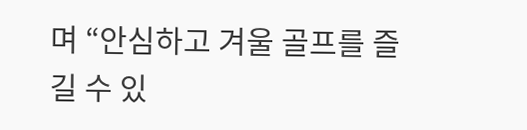며 “안심하고 겨울 골프를 즐길 수 있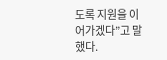도록 지원을 이어가겠다”고 말했다.